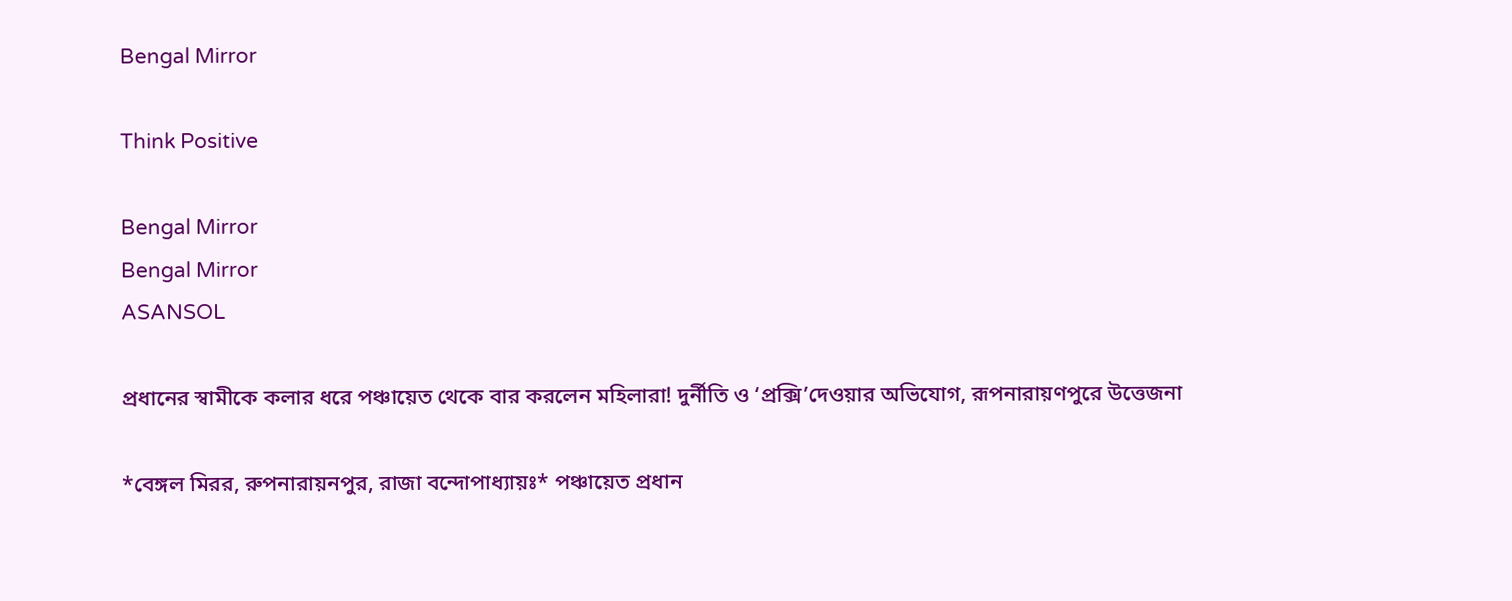Bengal Mirror

Think Positive

Bengal Mirror
Bengal Mirror
ASANSOL

প্রধানের স্বামীকে কলার ধরে পঞ্চায়েত থেকে বার করলেন মহিলারা! দুর্নীতি ও ‘প্রক্সি’দেওয়ার অভিযোগ, রূপনারায়ণপুরে উত্তেজনা

*বেঙ্গল মিরর, রুপনারায়নপুর, রাজা বন্দোপাধ্যায়ঃ* পঞ্চায়েত প্রধান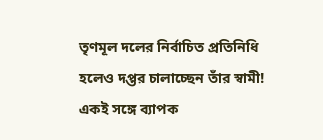তৃণমূল দলের নির্বাচিত প্রতিনিধি হলেও দপ্তর চালাচ্ছেন তাঁর স্বামী! একই সঙ্গে ব্যাপক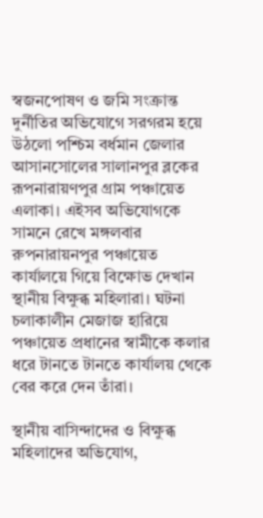স্বজনপোষণ ও জমি সংক্রান্ত দুর্নীতির অভিযোগে সরগরম হয়ে উঠলো পশ্চিম বর্ধমান জেলার আসানসোলের সালানপুর ব্লকের রূপনারায়ণপুর গ্রাম পঞ্চায়েত এলাকা। এইসব অভিযোগকে সামনে রেখে মঙ্গলবার রুপনারায়নপুর পঞ্চায়েত কার্যালয়ে গিয়ে বিক্ষোভ দেখান স্থানীয় বিক্ষুব্ধ মহিলারা। ঘটনা চলাকালীন মেজাজ হারিয়ে পঞ্চায়েত প্রধানের স্বামীকে কলার ধরে টানতে টানতে কার্যালয় থেকে বের করে দেন তাঁরা।

স্থানীয় বাসিন্দাদের ও বিক্ষুব্ধ মহিলাদের অভিযোগ,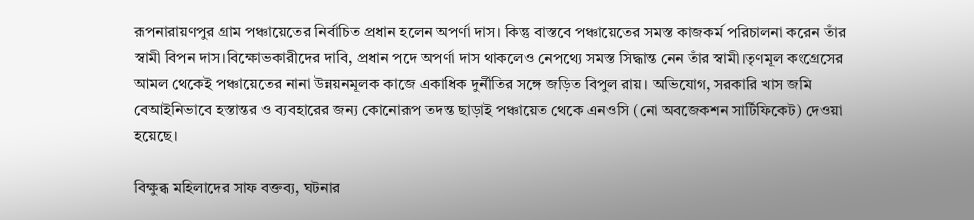রূপনারায়ণপুর গ্রাম পঞ্চায়েতের নির্বাচিত প্রধান হলেন অপর্ণা দাস। কিন্তু বাস্তবে পঞ্চায়েতের সমস্ত কাজকর্ম পরিচালনা করেন তাঁর স্বামী বিপন দাস।বিক্ষোভকারীদের দাবি, প্রধান পদে অপর্ণা দাস থাকলেও নেপথ্যে সমস্ত সিদ্ধান্ত নেন তাঁর স্বামী।তৃণমূল কংগ্রেসের আমল থেকেই পঞ্চায়েতের নানা উন্নয়নমূলক কাজে একাধিক দুর্নীতির সঙ্গে জড়িত বিপুল রায়। অভিযোগ, সরকারি খাস জমি বেআইনিভাবে হস্তান্তর ও ব্যবহারের জন্য কোনোরূপ তদন্ত ছাড়াই পঞ্চায়েত থেকে এনওসি (নো অবজেকশন সার্টিফিকেট) দেওয়া হয়েছে।

বিক্ষুব্ধ মহিলাদের সাফ বক্তব্য, ঘটনার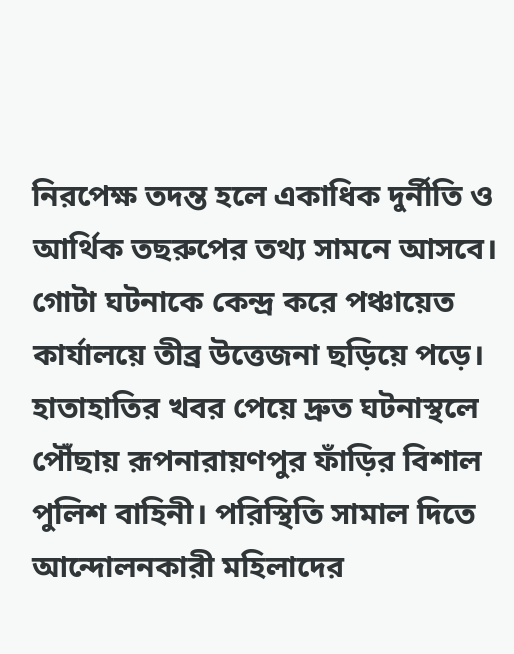নিরপেক্ষ তদন্ত হলে একাধিক দুর্নীতি ও আর্থিক তছরুপের তথ্য সামনে আসবে। গোটা ঘটনাকে কেন্দ্র করে পঞ্চায়েত কার্যালয়ে তীব্র উত্তেজনা ছড়িয়ে পড়ে। হাতাহাতির খবর পেয়ে দ্রুত ঘটনাস্থলে পৌঁছায় রূপনারায়ণপুর ফাঁড়ির বিশাল পুলিশ বাহিনী। পরিস্থিতি সামাল দিতে আন্দোলনকারী মহিলাদের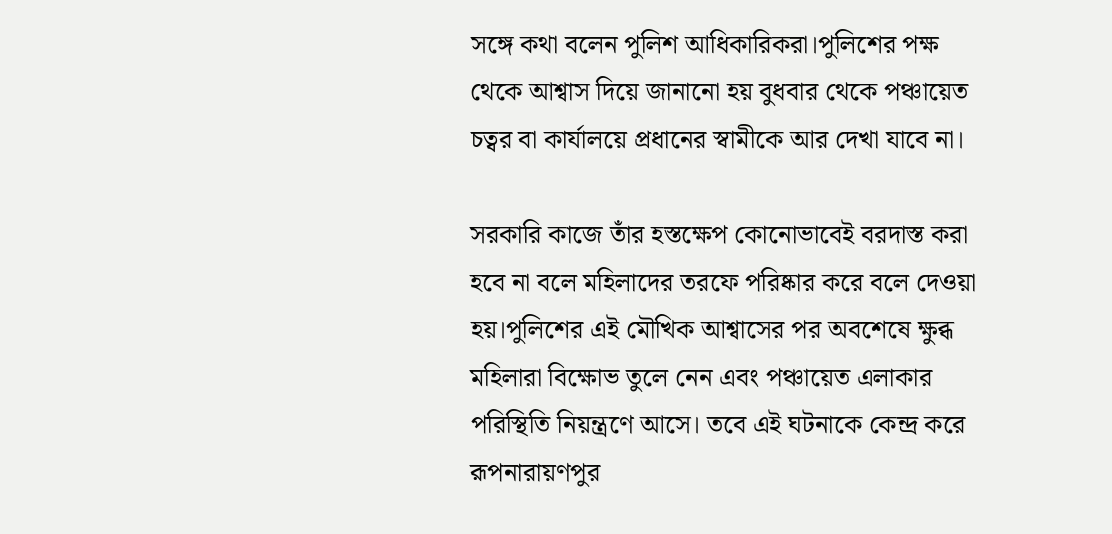সঙ্গে কথা বলেন পুলিশ আধিকারিকরা।পুলিশের পক্ষ থেকে আশ্বাস দিয়ে জানানো হয় বুধবার থেকে পঞ্চায়েত চত্বর বা কার্যালয়ে প্রধানের স্বামীকে আর দেখা যাবে না।

সরকারি কাজে তাঁর হস্তক্ষেপ কোনোভাবেই বরদাস্ত করা হবে না বলে মহিলাদের তরফে পরিষ্কার করে বলে দেওয়া হয়।পুলিশের এই মৌখিক আশ্বাসের পর অবশেষে ক্ষুব্ধ মহিলারা বিক্ষোভ তুলে নেন এবং পঞ্চায়েত এলাকার পরিস্থিতি নিয়ন্ত্রণে আসে। তবে এই ঘটনাকে কেন্দ্র করে রূপনারায়ণপুর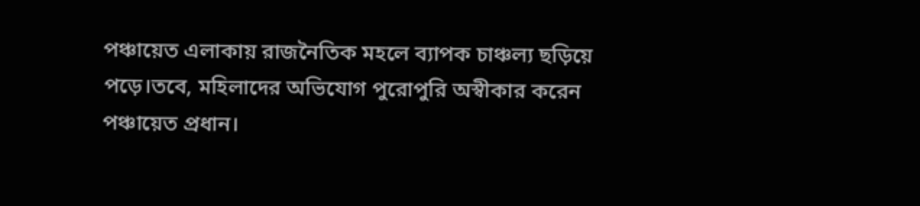পঞ্চায়েত এলাকায় রাজনৈতিক মহলে ব্যাপক চাঞ্চল্য ছড়িয়ে পড়ে।তবে, মহিলাদের অভিযোগ পুরোপুরি অস্বীকার করেন পঞ্চায়েত প্রধান।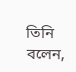তিনি বলেন,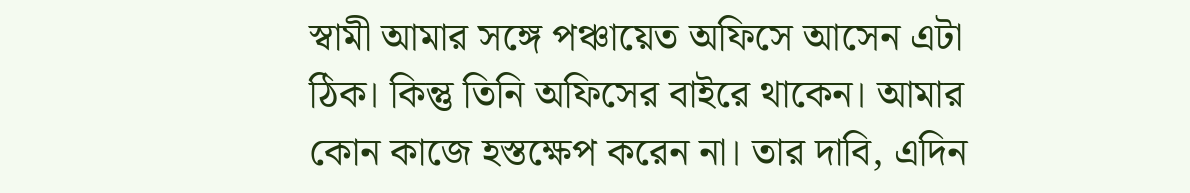স্বামী আমার সঙ্গে পঞ্চায়েত অফিসে আসেন এটা ঠিক। কিন্তু তিনি অফিসের বাইরে থাকেন। আমার কোন কাজে হস্তক্ষেপ করেন না। তার দাবি, এদিন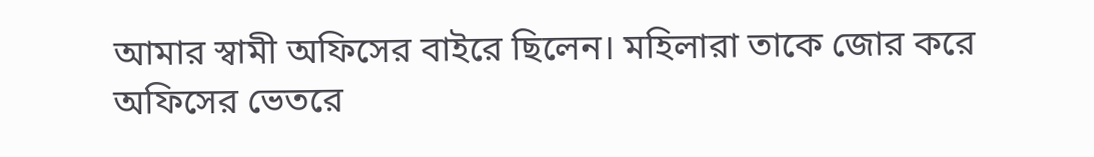আমার স্বামী অফিসের বাইরে ছিলেন। মহিলারা তাকে জোর করে অফিসের ভেতরে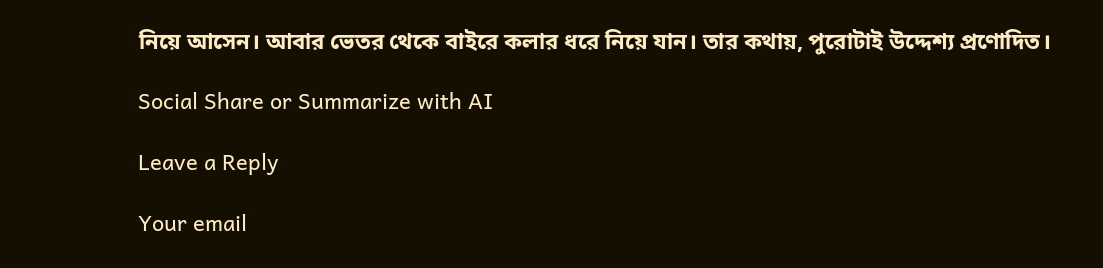নিয়ে আসেন। আবার ভেতর থেকে বাইরে কলার ধরে নিয়ে যান। তার কথায়, পুরোটাই উদ্দেশ্য প্রণোদিত।

Social Share or Summarize with AI

Leave a Reply

Your email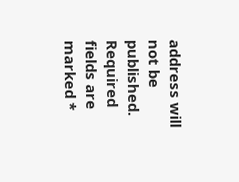address will not be published. Required fields are marked *